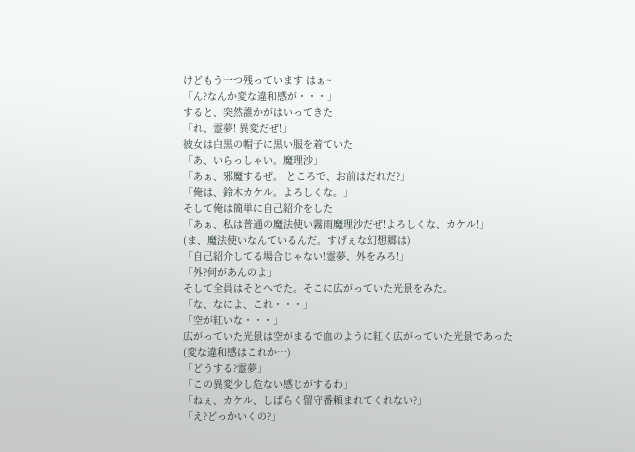けどもう一つ残っています はぁ~
「ん?なんか変な違和感が・・・」
すると、突然誰かがはいってきた
「れ、霊夢! 異変だぜ!」
彼女は白黒の帽子に黒い服を着ていた
「あ、いらっしゃい。魔理沙」
「あぁ、邪魔するぜ。 ところで、お前はだれだ?」
「俺は、鈴木カケル。よろしくな。」
そして俺は簡単に自己紹介をした
「あぁ、私は普通の魔法使い霧雨魔理沙だぜ!よろしくな、カケル!」
(ま、魔法使いなんているんだ。すげぇな幻想郷は)
「自己紹介してる場合じゃない!霊夢、外をみろ!」
「外?何があんのよ」
そして全員はそとへでた。そこに広がっていた光景をみた。
「な、なによ、これ・・・」
「空が紅いな・・・」
広がっていた光景は空がまるで血のように紅く広がっていた光景であった
(変な違和感はこれか…)
「どうする?霊夢」
「この異変少し危ない感じがするわ」
「ねぇ、カケル、しばらく留守番頼まれてくれない?」
「え?どっかいくの?」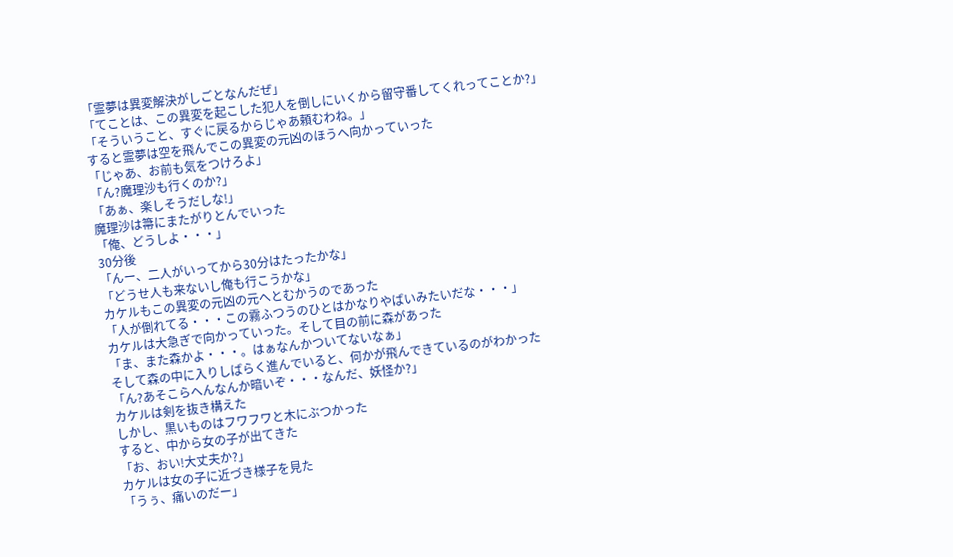「霊夢は異変解決がしごとなんだぜ」
「てことは、この異変を起こした犯人を倒しにいくから留守番してくれってことか?」
「そういうこと、すぐに戻るからじゃあ頼むわね。」
すると霊夢は空を飛んでこの異変の元凶のほうへ向かっていった
「じゃあ、お前も気をつけろよ」
「ん?魔理沙も行くのか?」
「あぁ、楽しそうだしな!」
魔理沙は箒にまたがりとんでいった
「俺、どうしよ・・・」
30分後
「んー、二人がいってから30分はたったかな」
「どうせ人も来ないし俺も行こうかな」
カケルもこの異変の元凶の元へとむかうのであった
「人が倒れてる・・・この霧ふつうのひとはかなりやばいみたいだな・・・」
カケルは大急ぎで向かっていった。そして目の前に森があった
「ま、また森かよ・・・。はぁなんかついてないなぁ」
そして森の中に入りしばらく進んでいると、何かが飛んできているのがわかった
「ん?あそこらへんなんか暗いぞ・・・なんだ、妖怪か?」
カケルは剣を抜き構えた
しかし、黒いものはフワフワと木にぶつかった
すると、中から女の子が出てきた
「お、おい!大丈夫か?」
カケルは女の子に近づき様子を見た
「うぅ、痛いのだー」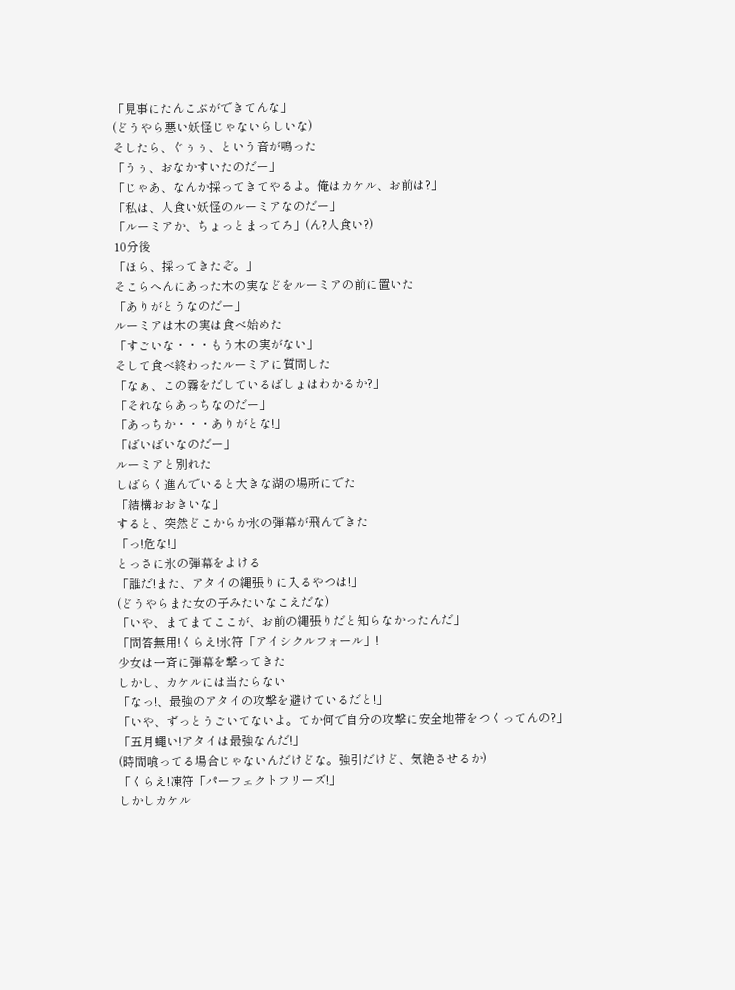「見事にたんこぶができてんな」
(どうやら悪い妖怪じゃないらしいな)
そしたら、ぐぅぅ、という音が鳴った
「うぅ、おなかすいたのだー」
「じゃあ、なんか採ってきてやるよ。俺はカケル、お前は?」
「私は、人食い妖怪のルーミアなのだー」
「ルーミアか、ちょっとまってろ」(ん?人食い?)
10分後
「ほら、採ってきたぞ。」
そこらへんにあった木の実などをルーミアの前に置いた
「ありがとうなのだー」
ルーミアは木の実は食べ始めた
「すごいな・・・もう木の実がない」
そして食べ終わったルーミアに質問した
「なぁ、この霧をだしているばしょはわかるか?」
「それならあっちなのだー」
「あっちか・・・ありがとな!」
「ばいばいなのだー」
ルーミアと別れた
しばらく進んでいると大きな湖の場所にでた
「結構おおきいな」
すると、突然どこからか氷の弾幕が飛んできた
「っ!危な!」
とっさに氷の弾幕をよける
「誰だ!また、アタイの縄張りに入るやつは!」
(どうやらまた女の子みたいなこえだな)
「いや、まてまてここが、お前の縄張りだと知らなかったんだ」
「問答無用!くらえ!氷符「アイシクルフォール」!
少女は一斉に弾幕を撃ってきた
しかし、カケルには当たらない
「なっ!、最強のアタイの攻撃を避けているだと!」
「いや、ずっとうごいてないよ。てか何で自分の攻撃に安全地帯をつくってんの?」
「五月蠅い!アタイは最強なんだ!」
(時間喰ってる場合じゃないんだけどな。強引だけど、気絶させるか)
「くらえ!凍符「パーフェクトフリーズ!」
しかしカケル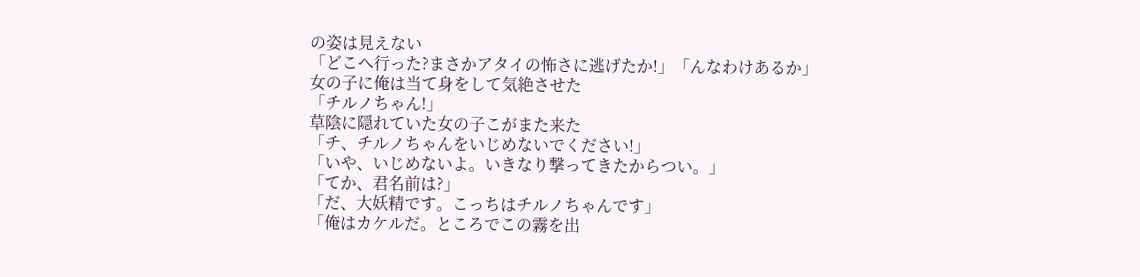の姿は見えない
「どこへ行った?まさかアタイの怖さに逃げたか!」「んなわけあるか」
女の子に俺は当て身をして気絶させた
「チルノちゃん!」
草陰に隠れていた女の子こがまた来た
「チ、チルノちゃんをいじめないでください!」
「いや、いじめないよ。いきなり撃ってきたからつい。」
「てか、君名前は?」
「だ、大妖精です。こっちはチルノちゃんです」
「俺はカケルだ。ところでこの霧を出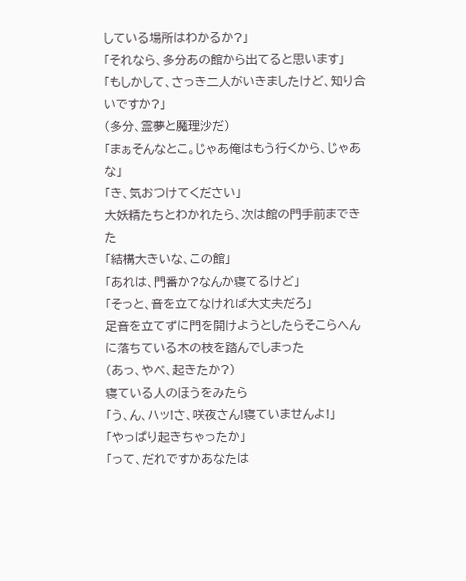している場所はわかるか?」
「それなら、多分あの館から出てると思います」
「もしかして、さっき二人がいきましたけど、知り合いですか?」
(多分、霊夢と魔理沙だ)
「まぁそんなとこ。じゃあ俺はもう行くから、じゃあな」
「き、気おつけてください」
大妖精たちとわかれたら、次は館の門手前まできた
「結構大きいな、この館」
「あれは、門番か?なんか寝てるけど」
「そっと、音を立てなければ大丈夫だろ」
足音を立てずに門を開けようとしたらそこらへんに落ちている木の枝を踏んでしまった
(あっ、やべ、起きたか?)
寝ている人のほうをみたら
「う、ん、ハッ!さ、咲夜さん!寝ていませんよ!」
「やっぱり起きちゃったか」
「って、だれですかあなたは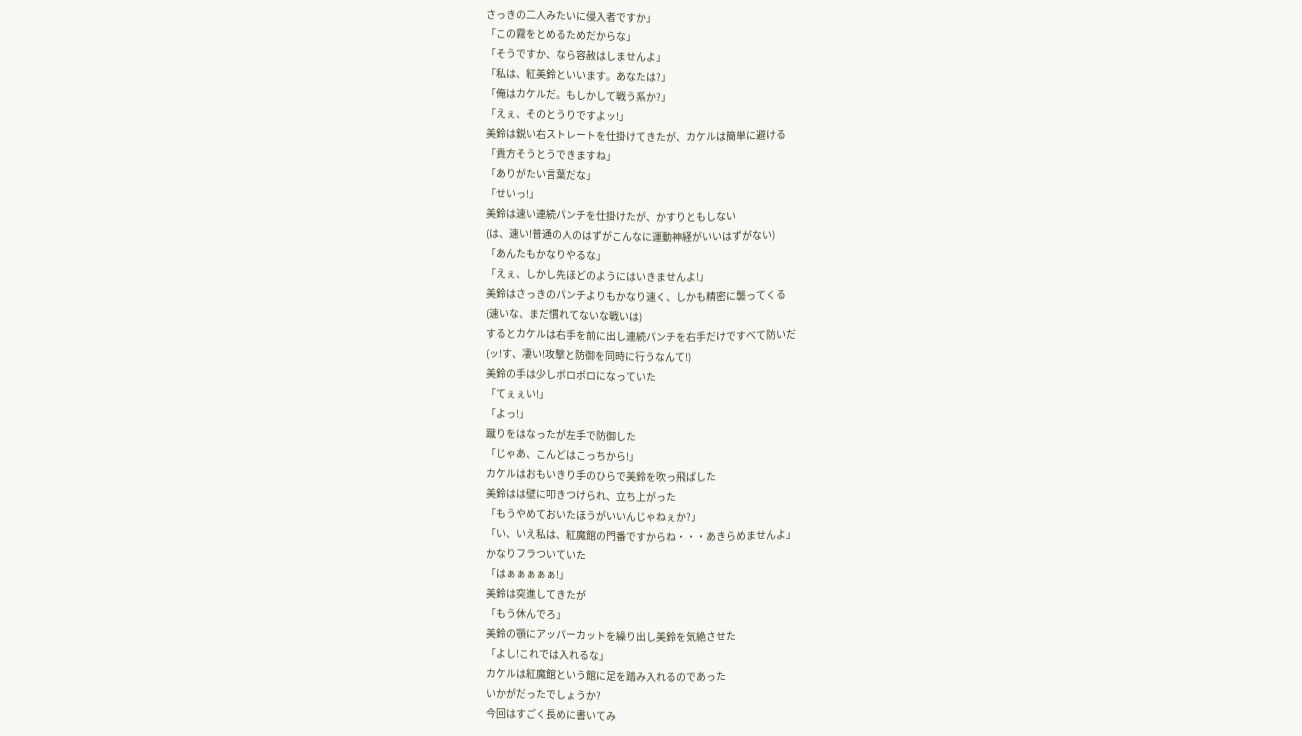さっきの二人みたいに侵入者ですか」
「この霧をとめるためだからな」
「そうですか、なら容赦はしませんよ」
「私は、紅美鈴といいます。あなたは?」
「俺はカケルだ。もしかして戦う系か?」
「えぇ、そのとうりですよッ!」
美鈴は鋭い右ストレートを仕掛けてきたが、カケルは簡単に避ける
「貴方そうとうできますね」
「ありがたい言葉だな」
「せいっ!」
美鈴は速い連続パンチを仕掛けたが、かすりともしない
(は、速い!普通の人のはずがこんなに運動神経がいいはずがない)
「あんたもかなりやるな」
「えぇ、しかし先ほどのようにはいきませんよ!」
美鈴はさっきのパンチよりもかなり速く、しかも精密に襲ってくる
(速いな、まだ慣れてないな戦いは)
するとカケルは右手を前に出し連続パンチを右手だけですべて防いだ
(ッ!す、凄い!攻撃と防御を同時に行うなんて!)
美鈴の手は少しボロボロになっていた
「てぇぇい!」
「よっ!」
蹴りをはなったが左手で防御した
「じゃあ、こんどはこっちから!」
カケルはおもいきり手のひらで美鈴を吹っ飛ばした
美鈴はは壁に叩きつけられ、立ち上がった
「もうやめておいたほうがいいんじゃねぇか?」
「い、いえ私は、紅魔館の門番ですからね・・・あきらめませんよ」
かなりフラついていた
「はぁぁぁぁぁ!」
美鈴は突進してきたが
「もう休んでろ」
美鈴の顎にアッパーカットを繰り出し美鈴を気絶させた
「よし!これでは入れるな」
カケルは紅魔館という館に足を踏み入れるのであった
いかがだったでしょうか?
今回はすごく長めに書いてみ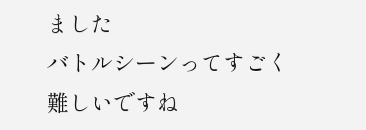ました
バトルシーンってすごく難しいですね